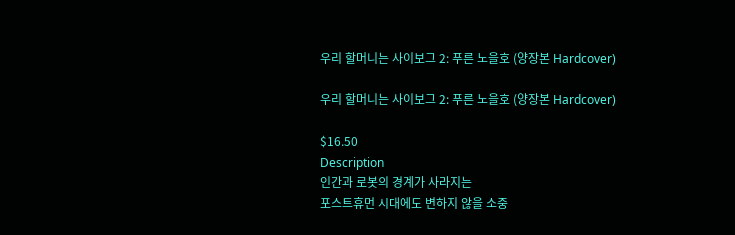우리 할머니는 사이보그 2: 푸른 노을호 (양장본 Hardcover)

우리 할머니는 사이보그 2: 푸른 노을호 (양장본 Hardcover)

$16.50
Description
인간과 로봇의 경계가 사라지는
포스트휴먼 시대에도 변하지 않을 소중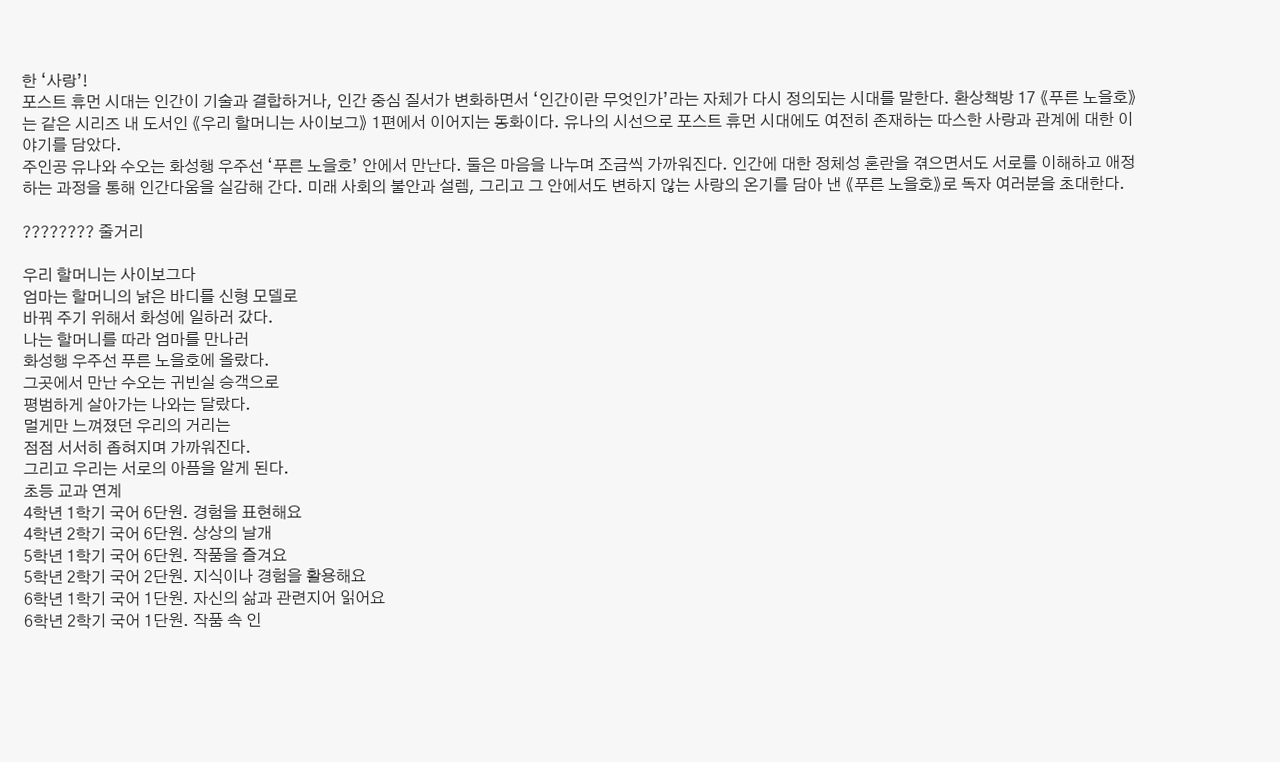한 ‘사랑’!
포스트 휴먼 시대는 인간이 기술과 결합하거나, 인간 중심 질서가 변화하면서 ‘인간이란 무엇인가’라는 자체가 다시 정의되는 시대를 말한다. 환상책방 17 《푸른 노을호》는 같은 시리즈 내 도서인 《우리 할머니는 사이보그》 1편에서 이어지는 동화이다. 유나의 시선으로 포스트 휴먼 시대에도 여전히 존재하는 따스한 사랑과 관계에 대한 이야기를 담았다.
주인공 유나와 수오는 화성행 우주선 ‘푸른 노을호’ 안에서 만난다. 둘은 마음을 나누며 조금씩 가까워진다. 인간에 대한 정체성 혼란을 겪으면서도 서로를 이해하고 애정하는 과정을 통해 인간다움을 실감해 간다. 미래 사회의 불안과 설렘, 그리고 그 안에서도 변하지 않는 사랑의 온기를 담아 낸 《푸른 노을호》로 독자 여러분을 초대한다.

???????? 줄거리

우리 할머니는 사이보그다
엄마는 할머니의 낡은 바디를 신형 모델로
바꿔 주기 위해서 화성에 일하러 갔다.
나는 할머니를 따라 엄마를 만나러
화성행 우주선 푸른 노을호에 올랐다.
그곳에서 만난 수오는 귀빈실 승객으로
평범하게 살아가는 나와는 달랐다.
멀게만 느껴졌던 우리의 거리는
점점 서서히 좁혀지며 가까워진다.
그리고 우리는 서로의 아픔을 알게 된다.
초등 교과 연계
4학년 1학기 국어 6단원. 경험을 표현해요
4학년 2학기 국어 6단원. 상상의 날개
5학년 1학기 국어 6단원. 작품을 즐겨요
5학년 2학기 국어 2단원. 지식이나 경험을 활용해요
6학년 1학기 국어 1단원. 자신의 삶과 관련지어 읽어요
6학년 2학기 국어 1단원. 작품 속 인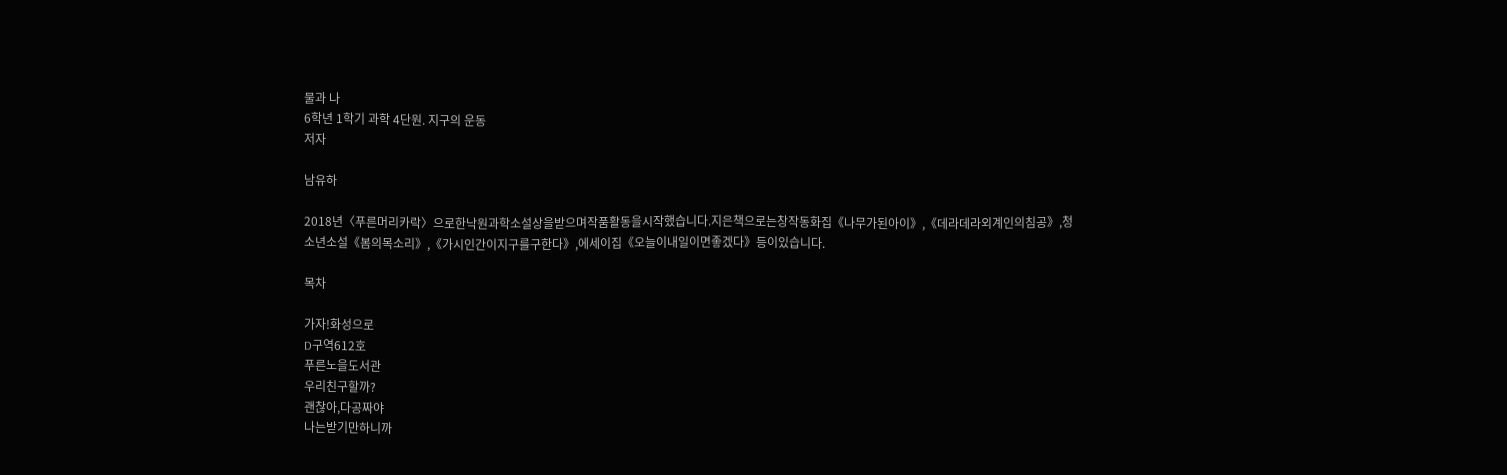물과 나
6학년 1학기 과학 4단원. 지구의 운동
저자

남유하

2018년〈푸른머리카락〉으로한낙원과학소설상을받으며작품활동을시작했습니다.지은책으로는창작동화집《나무가된아이》,《데라데라외계인의침공》,청소년소설《봄의목소리》,《가시인간이지구를구한다》,에세이집《오늘이내일이면좋겠다》등이있습니다.

목차

가자!화성으로
D구역612호
푸른노을도서관
우리친구할까?
괜찮아,다공짜야
나는받기만하니까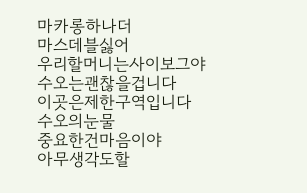마카롱하나더
마스데블싫어
우리할머니는사이보그야
수오는괜찮을겁니다
이곳은제한구역입니다
수오의눈물
중요한건마음이야
아무생각도할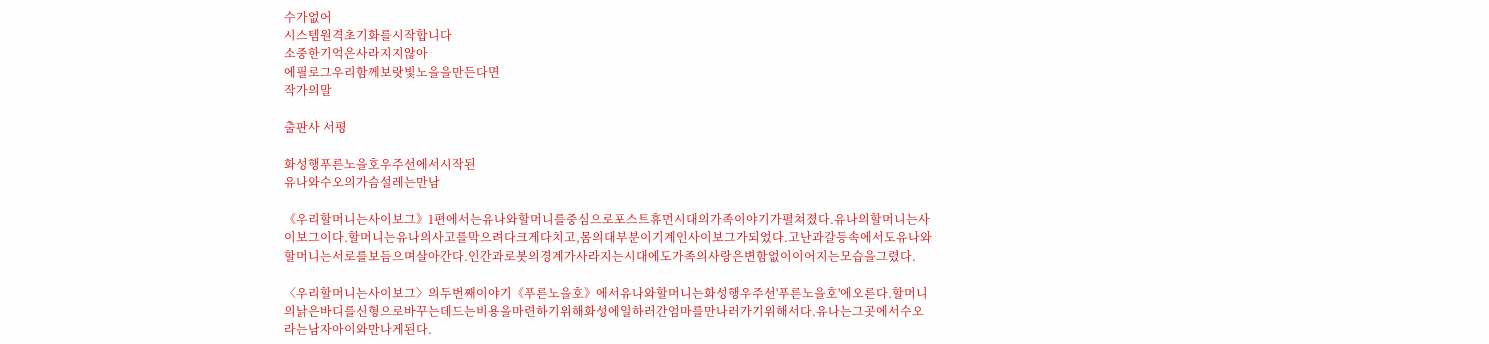수가없어
시스템원격초기화를시작합니다
소중한기억은사라지지않아
에필로그우리함께보랏빛노을을만든다면
작가의말

출판사 서평

화성행푸른노을호우주선에서시작된
유나와수오의가슴설레는만남

《우리할머니는사이보그》1편에서는유나와할머니를중심으로포스트휴먼시대의가족이야기가펼쳐졌다.유나의할머니는사이보그이다.할머니는유나의사고를막으려다크게다치고,몸의대부분이기계인사이보그가되었다.고난과갈등속에서도유나와할머니는서로를보듬으며살아간다.인간과로봇의경계가사라지는시대에도가족의사랑은변함없이이어지는모습을그렸다.

〈우리할머니는사이보그〉의두번째이야기《푸른노을호》에서유나와할머니는화성행우주선'푸른노을호'에오른다.할머니의낡은바디를신형으로바꾸는데드는비용을마련하기위해화성에일하러간엄마를만나러가기위해서다.유나는그곳에서수오라는남자아이와만나게된다.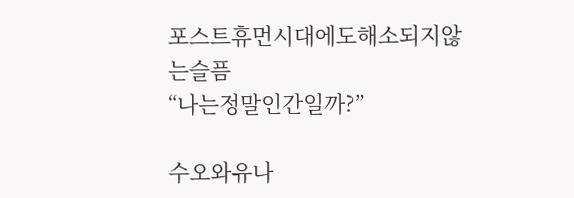포스트휴먼시대에도해소되지않는슬픔
“나는정말인간일까?”

수오와유나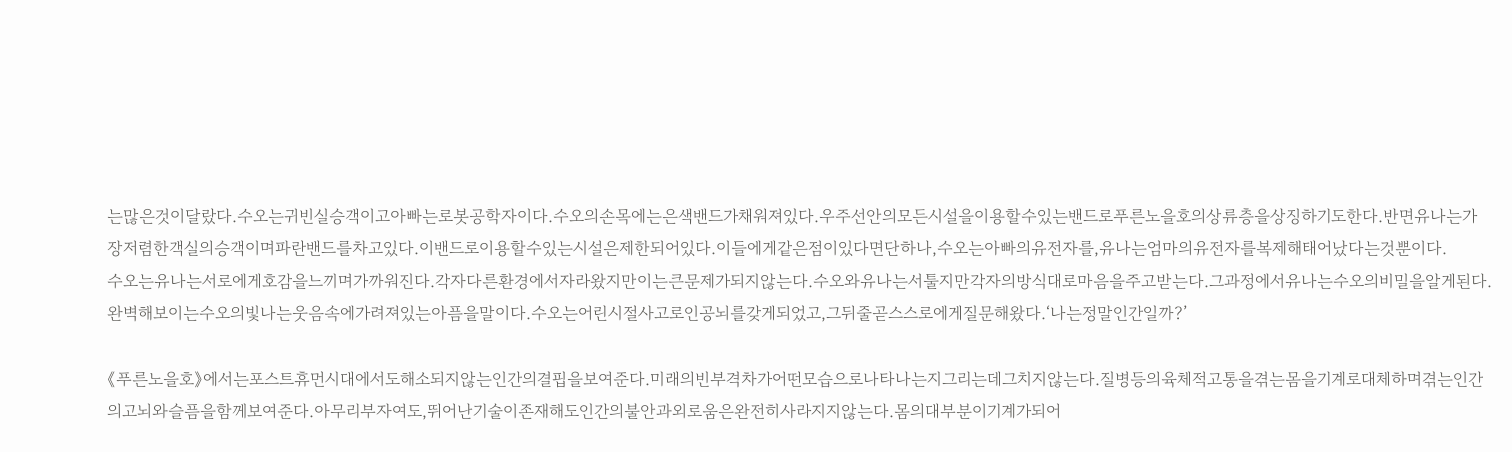는많은것이달랐다.수오는귀빈실승객이고아빠는로봇공학자이다.수오의손목에는은색밴드가채워져있다.우주선안의모든시설을이용할수있는밴드로푸른노을호의상류층을상징하기도한다.반면유나는가장저렴한객실의승객이며파란밴드를차고있다.이밴드로이용할수있는시설은제한되어있다.이들에게같은점이있다면단하나,수오는아빠의유전자를,유나는엄마의유전자를복제해태어났다는것뿐이다.
수오는유나는서로에게호감을느끼며가까워진다.각자다른환경에서자라왔지만이는큰문제가되지않는다.수오와유나는서툴지만각자의방식대로마음을주고받는다.그과정에서유나는수오의비밀을알게된다.완벽해보이는수오의빛나는웃음속에가려져있는아픔을말이다.수오는어린시절사고로인공뇌를갖게되었고,그뒤줄곧스스로에게질문해왔다.‘나는정말인간일까?’

《푸른노을호》에서는포스트휴먼시대에서도해소되지않는인간의결핍을보여준다.미래의빈부격차가어떤모습으로나타나는지그리는데그치지않는다.질병등의육체적고통을겪는몸을기계로대체하며겪는인간의고뇌와슬픔을함께보여준다.아무리부자여도,뛰어난기술이존재해도인간의불안과외로움은완전히사라지지않는다.몸의대부분이기계가되어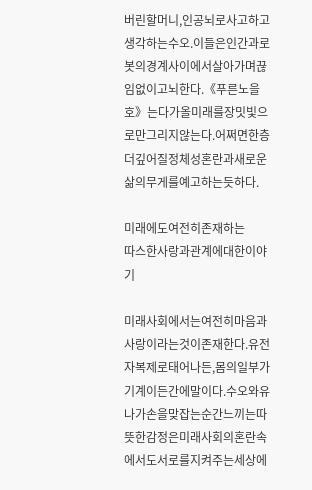버린할머니,인공뇌로사고하고생각하는수오.이들은인간과로봇의경계사이에서살아가며끊임없이고뇌한다.《푸른노을호》는다가올미래를장밋빛으로만그리지않는다.어쩌면한층더깊어질정체성혼란과새로운삶의무게를예고하는듯하다.

미래에도여전히존재하는
따스한사랑과관계에대한이야기

미래사회에서는여전히마음과사랑이라는것이존재한다.유전자복제로태어나든,몸의일부가기계이든간에말이다.수오와유나가손을맞잡는순간느끼는따뜻한감정은미래사회의혼란속에서도서로를지켜주는세상에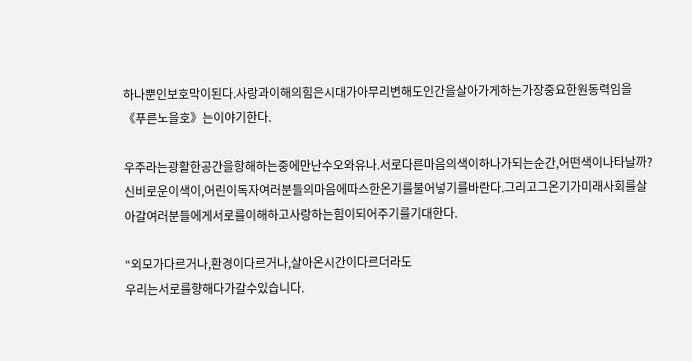하나뿐인보호막이된다.사랑과이해의힘은시대가아무리변해도인간을살아가게하는가장중요한원동력임을《푸른노을호》는이야기한다.

우주라는광활한공간을항해하는중에만난수오와유나.서로다른마음의색이하나가되는순간,어떤색이나타날까?신비로운이색이,어린이독자여러분들의마음에따스한온기를불어넣기를바란다.그리고그온기가미래사회를살아갈여러분들에게서로를이해하고사랑하는힘이되어주기를기대한다.

“외모가다르거나,환경이다르거나,살아온시간이다르더라도
우리는서로를향해다가갈수있습니다.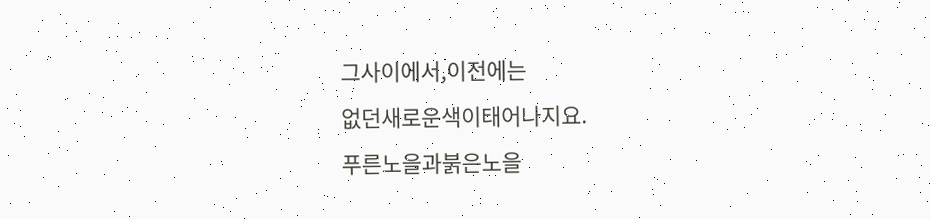그사이에서,이전에는
없던새로운색이태어나지요.
푸른노을과붉은노을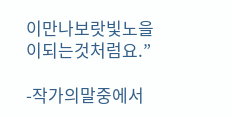이만나보랏빛노을이되는것처럼요.”

-작가의말중에서